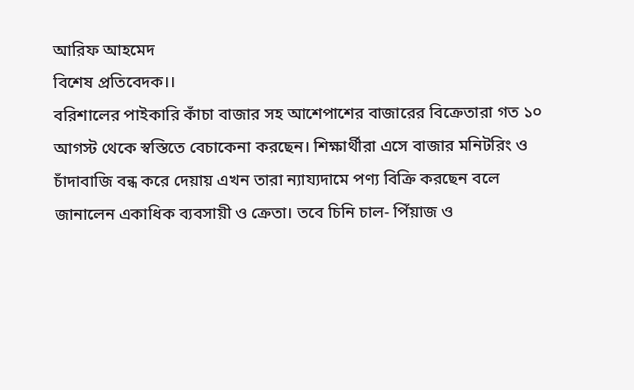আরিফ আহমেদ
বিশেষ প্রতিবেদক।।
বরিশালের পাইকারি কাঁচা বাজার সহ আশেপাশের বাজারের বিক্রেতারা গত ১০ আগস্ট থেকে স্বস্তিতে বেচাকেনা করছেন। শিক্ষার্থীরা এসে বাজার মনিটরিং ও চাঁদাবাজি বন্ধ করে দেয়ায় এখন তারা ন্যায্যদামে পণ্য বিক্রি করছেন বলে জানালেন একাধিক ব্যবসায়ী ও ক্রেতা। তবে চিনি চাল- পিঁয়াজ ও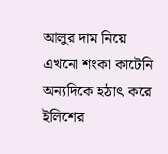আলুর দাম নিয়ে এখনো শংকা কাটেনি অন্যদিকে হঠাৎ করে ইলিশের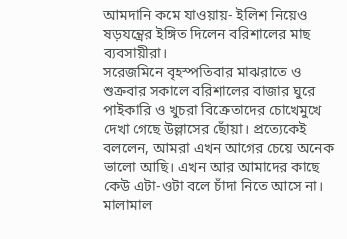আমদানি কমে যাওয়ায়- ইলিশ নিয়েও ষড়যন্ত্রের ইঙ্গিত দিলেন বরিশালের মাছ ব্যবসায়ীরা।
সরেজমিনে বৃহস্পতিবার মাঝরাতে ও শুক্রবার সকালে বরিশালের বাজার ঘুরে পাইকারি ও খুচরা বিক্রেতাদের চোখেমুখে দেখা গেছে উল্লাসের ছোঁয়া। প্রত্যেকেই বললেন, আমরা এখন আগের চেয়ে অনেক ভালো আছি। এখন আর আমাদের কাছে কেউ এটা-ওটা বলে চাঁদা নিতে আসে না। মালামাল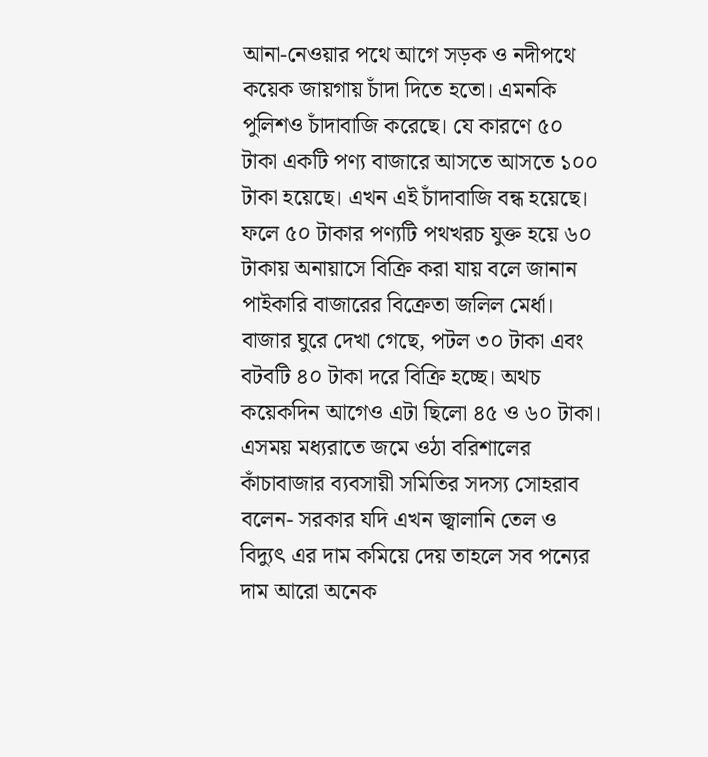আনা-নেওয়ার পথে আগে সড়ক ও নদীপথে কয়েক জায়গায় চাঁদা দিতে হতো। এমনকি পুলিশও চাঁদাবাজি করেছে। যে কারণে ৫০ টাকা একটি পণ্য বাজারে আসতে আসতে ১০০ টাকা হয়েছে। এখন এই চাঁদাবাজি বন্ধ হয়েছে। ফলে ৫০ টাকার পণ্যটি পথখরচ যুক্ত হয়ে ৬০ টাকায় অনায়াসে বিক্রি করা যায় বলে জানান পাইকারি বাজারের বিক্রেতা জলিল মের্ধা।
বাজার ঘুরে দেখা গেছে, পটল ৩০ টাকা এবং বটবটি ৪০ টাকা দরে বিক্রি হচ্ছে। অথচ কয়েকদিন আগেও এটা ছিলো ৪৫ ও ৬০ টাকা।
এসময় মধ্যরাতে জমে ওঠা বরিশালের কাঁচাবাজার ব্যবসায়ী সমিতির সদস্য সোহরাব বলেন- সরকার যদি এখন জ্বালানি তেল ও বিদ্যুৎ এর দাম কমিয়ে দেয় তাহলে সব পন্যের দাম আরো অনেক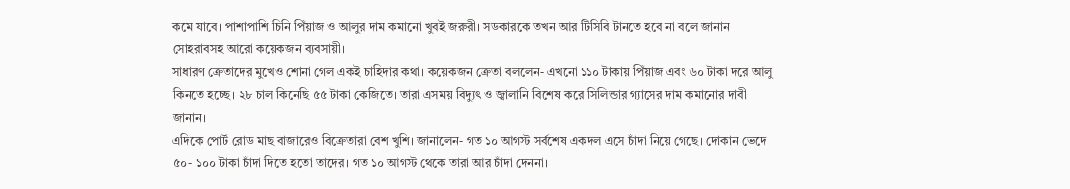কমে যাবে। পাশাপাশি চিনি পিঁয়াজ ও আলুর দাম কমানো খুবই জরুরী। সডকারকে তখন আর টিসিবি টানতে হবে না বলে জানান সোহরাবসহ আরো কয়েকজন ব্যবসায়ী।
সাধারণ ক্রেতাদের মুখেও শোনা গেল একই চাহিদার কথা। কয়েকজন ক্রেতা বললেন- এখনো ১১০ টাকায় পিঁয়াজ এবং ৬০ টাকা দরে আলু কিনতে হচ্ছে। ২৮ চাল কিনেছি ৫৫ টাকা কেজিতে। তারা এসময় বিদ্যুৎ ও জ্বালানি বিশেষ করে সিলিন্ডার গ্যাসের দাম কমানোর দাবী জানান।
এদিকে পোর্ট রোড মাছ বাজারেও বিক্রেতারা বেশ খুশি। জানালেন- গত ১০ আগস্ট সর্বশেষ একদল এসে চাঁদা নিয়ে গেছে। দোকান ভেদে ৫০- ১০০ টাকা চাঁদা দিতে হতো তাদের। গত ১০ আগস্ট থেকে তারা আর চাঁদা দেননা।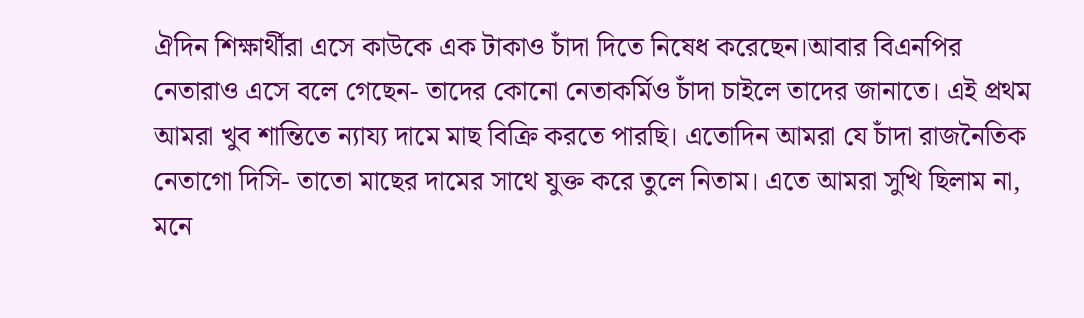ঐদিন শিক্ষার্থীরা এসে কাউকে এক টাকাও চাঁদা দিতে নিষেধ করেছেন।আবার বিএনপির নেতারাও এসে বলে গেছেন- তাদের কোনো নেতাকর্মিও চাঁদা চাইলে তাদের জানাতে। এই প্রথম আমরা খুব শান্তিতে ন্যায্য দামে মাছ বিক্রি করতে পারছি। এতোদিন আমরা যে চাঁদা রাজনৈতিক নেতাগো দিসি- তাতো মাছের দামের সাথে যুক্ত করে তুলে নিতাম। এতে আমরা সুখি ছিলাম না, মনে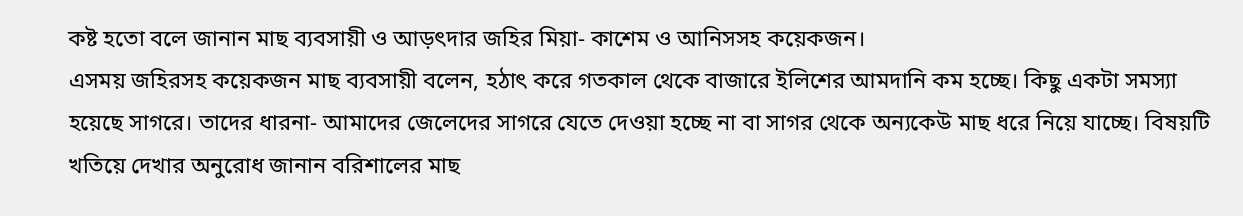কষ্ট হতো বলে জানান মাছ ব্যবসায়ী ও আড়ৎদার জহির মিয়া- কাশেম ও আনিসসহ কয়েকজন।
এসময় জহিরসহ কয়েকজন মাছ ব্যবসায়ী বলেন, হঠাৎ করে গতকাল থেকে বাজারে ইলিশের আমদানি কম হচ্ছে। কিছু একটা সমস্যা হয়েছে সাগরে। তাদের ধারনা- আমাদের জেলেদের সাগরে যেতে দেওয়া হচ্ছে না বা সাগর থেকে অন্যকেউ মাছ ধরে নিয়ে যাচ্ছে। বিষয়টি খতিয়ে দেখার অনুরোধ জানান বরিশালের মাছ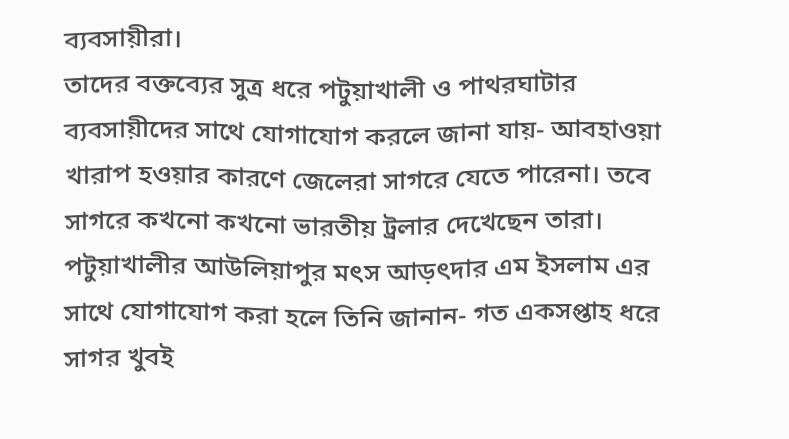ব্যবসায়ীরা।
তাদের বক্তব্যের সুত্র ধরে পটুয়াখালী ও পাথরঘাটার ব্যবসায়ীদের সাথে যোগাযোগ করলে জানা যায়- আবহাওয়া খারাপ হওয়ার কারণে জেলেরা সাগরে যেতে পারেনা। তবে সাগরে কখনো কখনো ভারতীয় ট্রলার দেখেছেন তারা।
পটুয়াখালীর আউলিয়াপুর মৎস আড়ৎদার এম ইসলাম এর সাথে যোগাযোগ করা হলে তিনি জানান- গত একসপ্তাহ ধরে সাগর খুবই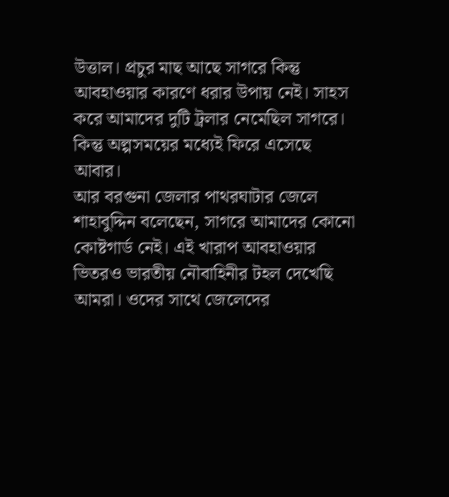উত্তাল। প্রচুর মাছ আছে সাগরে কিন্তু আবহাওয়ার কারণে ধরার উপায় নেই। সাহস করে আমাদের দুটি ট্রলার নেমেছিল সাগরে। কিন্তু অল্পসময়ের মধ্যেই ফিরে এসেছে আবার।
আর বরগুনা জেলার পাথরঘাটার জেলে শাহাবুদ্দিন বলেছেন, সাগরে আমাদের কোনো কোষ্টগার্ড নেই। এই খারাপ আবহাওয়ার ভিতরও ভারতীয় নৌবাহিনীর টহল দেখেছি আমরা। ওদের সাথে জেলেদের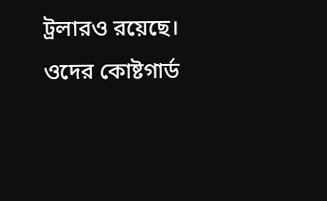ট্রলারও রয়েছে। ওদের কোষ্টগার্ড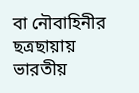বা নৌবাহিনীর ছত্রছায়ায় ভারতীয়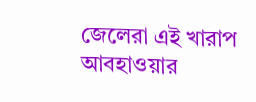জেলেরা এই খারাপ আবহাওয়ার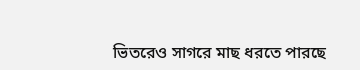ভিতরেও সাগরে মাছ ধরতে পারছে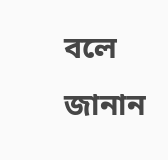বলে জানান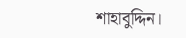শাহাবুদ্দিন।